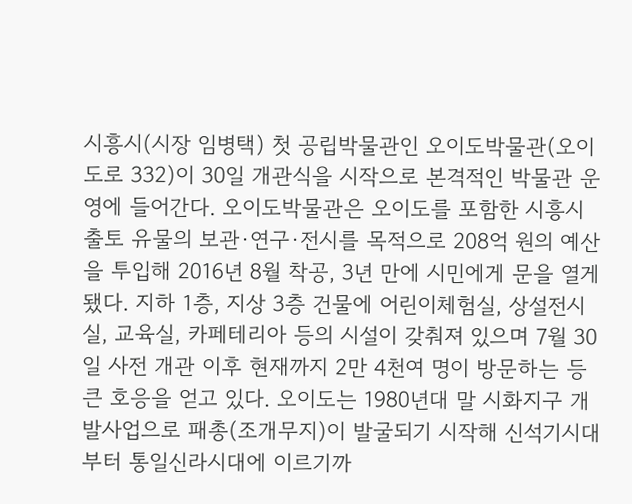시흥시(시장 임병택) 첫 공립박물관인 오이도박물관(오이도로 332)이 30일 개관식을 시작으로 본격적인 박물관 운영에 들어간다. 오이도박물관은 오이도를 포함한 시흥시 출토 유물의 보관·연구·전시를 목적으로 208억 원의 예산을 투입해 2016년 8월 착공, 3년 만에 시민에게 문을 열게 됐다. 지하 1층, 지상 3층 건물에 어린이체험실, 상설전시실, 교육실, 카페테리아 등의 시설이 갖춰져 있으며 7월 30일 사전 개관 이후 현재까지 2만 4천여 명이 방문하는 등 큰 호응을 얻고 있다. 오이도는 1980년대 말 시화지구 개발사업으로 패총(조개무지)이 발굴되기 시작해 신석기시대부터 통일신라시대에 이르기까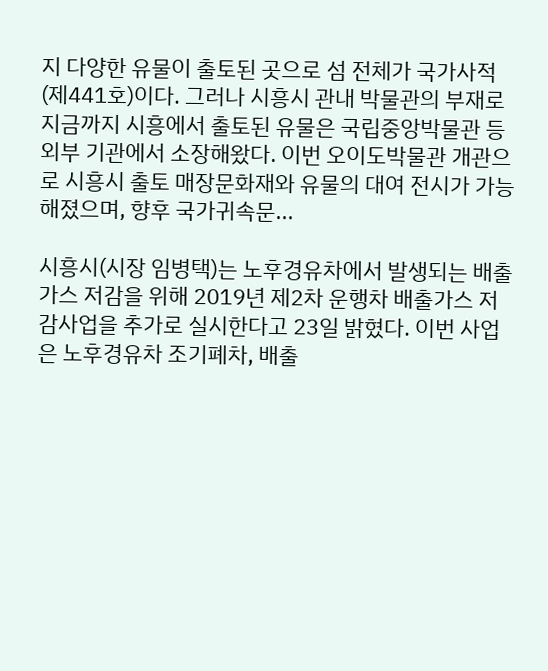지 다양한 유물이 출토된 곳으로 섬 전체가 국가사적(제441호)이다. 그러나 시흥시 관내 박물관의 부재로 지금까지 시흥에서 출토된 유물은 국립중앙박물관 등 외부 기관에서 소장해왔다. 이번 오이도박물관 개관으로 시흥시 출토 매장문화재와 유물의 대여 전시가 가능해졌으며, 향후 국가귀속문...

시흥시(시장 임병택)는 노후경유차에서 발생되는 배출가스 저감을 위해 2019년 제2차 운행차 배출가스 저감사업을 추가로 실시한다고 23일 밝혔다. 이번 사업은 노후경유차 조기폐차, 배출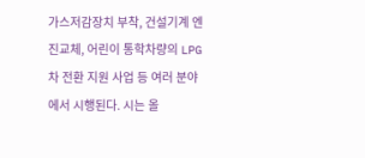가스저감장치 부착, 건설기계 엔진교체, 어린이 통학차량의 LPG차 전환 지원 사업 등 여러 분야에서 시행된다. 시는 올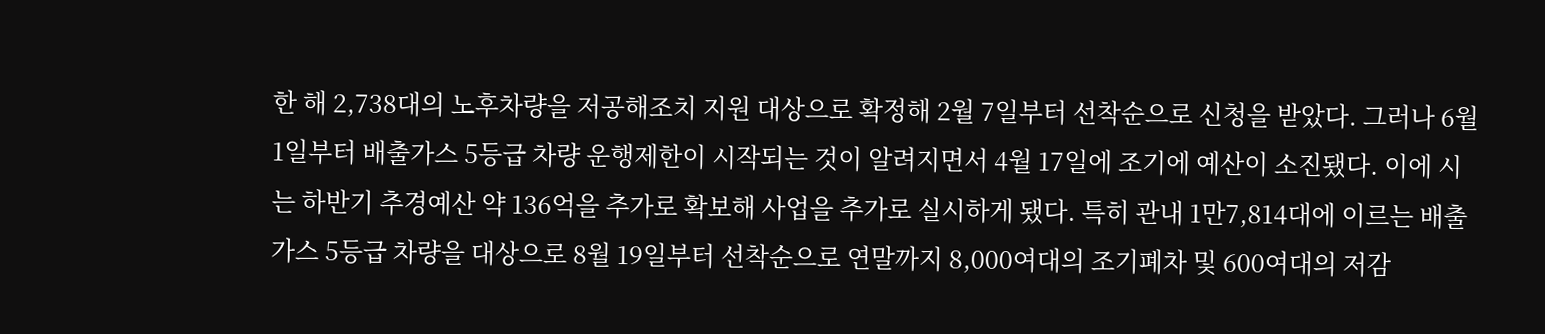한 해 2,738대의 노후차량을 저공해조치 지원 대상으로 확정해 2월 7일부터 선착순으로 신청을 받았다. 그러나 6월 1일부터 배출가스 5등급 차량 운행제한이 시작되는 것이 알려지면서 4월 17일에 조기에 예산이 소진됐다. 이에 시는 하반기 추경예산 약 136억을 추가로 확보해 사업을 추가로 실시하게 됐다. 특히 관내 1만7,814대에 이르는 배출가스 5등급 차량을 대상으로 8월 19일부터 선착순으로 연말까지 8,000여대의 조기폐차 및 600여대의 저감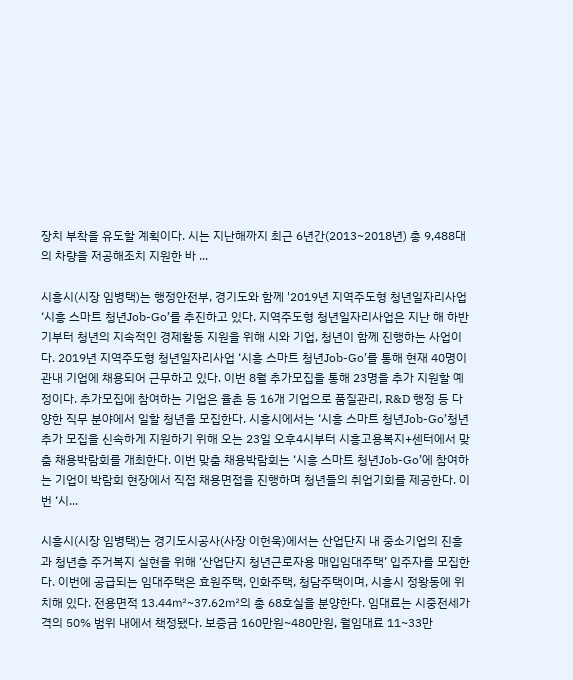장치 부착을 유도할 계획이다. 시는 지난해까지 최근 6년간(2013~2018년) 총 9,488대의 차량을 저공해조치 지원한 바 ...

시흥시(시장 임병택)는 행정안전부, 경기도와 함께 '2019년 지역주도형 청년일자리사업 ‘시흥 스마트 청년Job-Go’를 추진하고 있다. 지역주도형 청년일자리사업은 지난 해 하반기부터 청년의 지속적인 경제활동 지원을 위해 시와 기업, 청년이 함께 진행하는 사업이다. 2019년 지역주도형 청년일자리사업 ‘시흥 스마트 청년Job-Go’를 통해 현재 40명이 관내 기업에 채용되어 근무하고 있다. 이번 8월 추가모집을 통해 23명을 추가 지원할 예정이다. 추가모집에 참여하는 기업은 율촌 등 16개 기업으로 품질관리, R&D 행정 등 다양한 직무 분야에서 일할 청년을 모집한다. 시흥시에서는 ‘시흥 스마트 청년Job-Go’청년 추가 모집을 신속하게 지원하기 위해 오는 23일 오후4시부터 시흥고용복지+센터에서 맞춤 채용박람회를 개최한다. 이번 맞춤 채용박람회는 ‘시흥 스마트 청년Job-Go’에 참여하는 기업이 박람회 현장에서 직접 채용면접을 진행하며 청년들의 취업기회를 제공한다. 이번 ‘시...

시흥시(시장 임병택)는 경기도시공사(사장 이헌욱)에서는 산업단지 내 중소기업의 진흥과 청년층 주거복지 실현을 위해 ‘산업단지 청년근로자용 매입임대주택’ 입주자를 모집한다. 이번에 공급되는 임대주택은 효원주택, 인화주택, 청담주택이며, 시흥시 정왕동에 위치해 있다. 전용면적 13.44㎡~37.62㎡의 총 68호실을 분양한다. 임대료는 시중전세가격의 50% 범위 내에서 책정됐다. 보증금 160만원~480만원, 월임대료 11~33만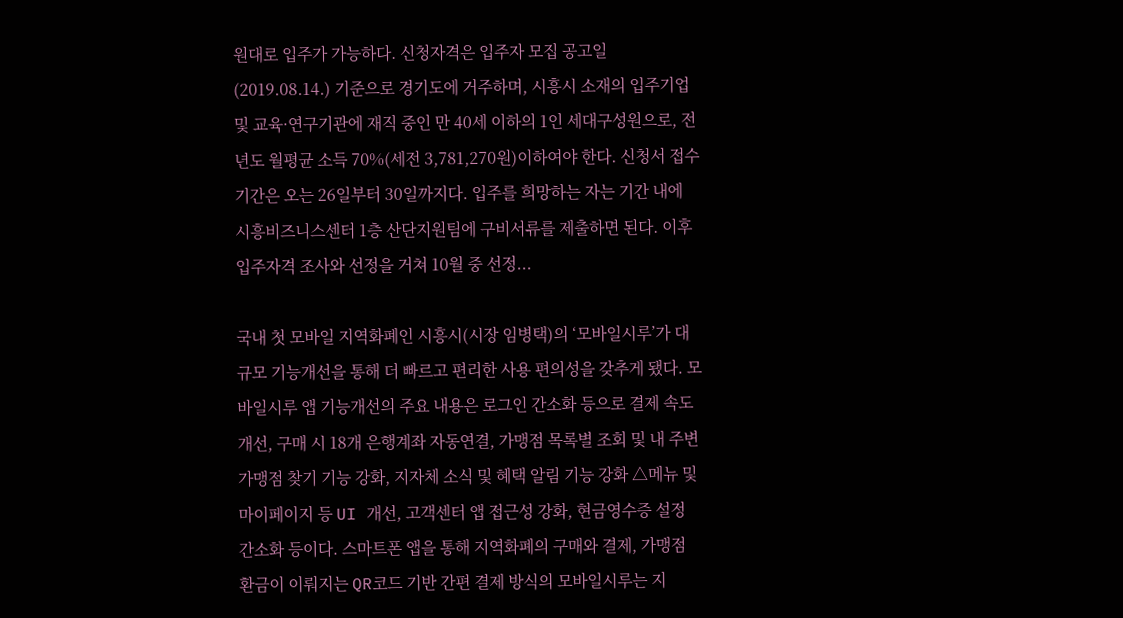원대로 입주가 가능하다. 신청자격은 입주자 모집 공고일(2019.08.14.) 기준으로 경기도에 거주하며, 시흥시 소재의 입주기업 및 교육·연구기관에 재직 중인 만 40세 이하의 1인 세대구성원으로, 전년도 월평균 소득 70%(세전 3,781,270원)이하여야 한다. 신청서 접수기간은 오는 26일부터 30일까지다. 입주를 희망하는 자는 기간 내에 시흥비즈니스센터 1층 산단지원팀에 구비서류를 제출하면 된다. 이후 입주자격 조사와 선정을 거쳐 10월 중 선정...

국내 첫 모바일 지역화폐인 시흥시(시장 임병택)의 ‘모바일시루’가 대규모 기능개선을 통해 더 빠르고 편리한 사용 편의성을 갖추게 됐다. 모바일시루 앱 기능개선의 주요 내용은 로그인 간소화 등으로 결제 속도 개선, 구매 시 18개 은행계좌 자동연결, 가맹점 목록별 조회 및 내 주변 가맹점 찾기 기능 강화, 지자체 소식 및 혜택 알림 기능 강화 △메뉴 및 마이페이지 등 UI 개선, 고객센터 앱 접근성 강화, 현금영수증 설정 간소화 등이다. 스마트폰 앱을 통해 지역화폐의 구매와 결제, 가맹점 환금이 이뤄지는 QR코드 기반 간편 결제 방식의 모바일시루는 지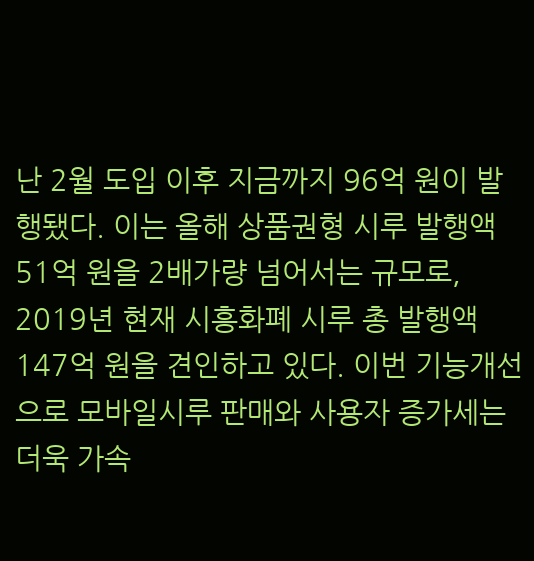난 2월 도입 이후 지금까지 96억 원이 발행됐다. 이는 올해 상품권형 시루 발행액 51억 원을 2배가량 넘어서는 규모로, 2019년 현재 시흥화폐 시루 총 발행액 147억 원을 견인하고 있다. 이번 기능개선으로 모바일시루 판매와 사용자 증가세는 더욱 가속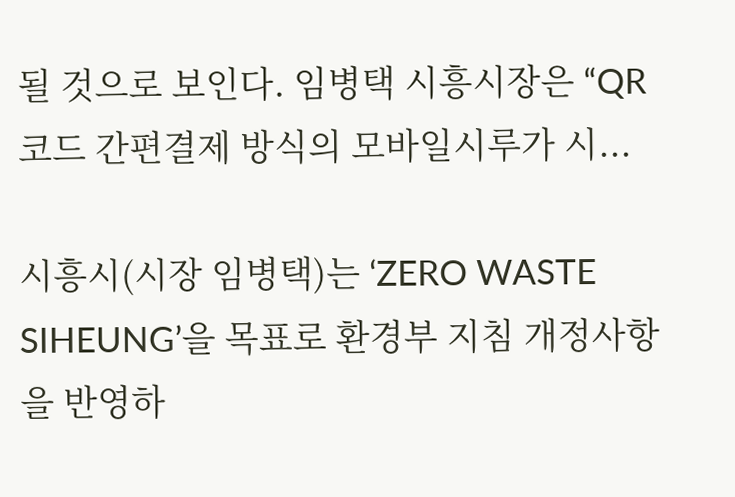될 것으로 보인다. 임병택 시흥시장은 “QR코드 간편결제 방식의 모바일시루가 시...

시흥시(시장 임병택)는 ‘ZERO WASTE SIHEUNG’을 목표로 환경부 지침 개정사항을 반영하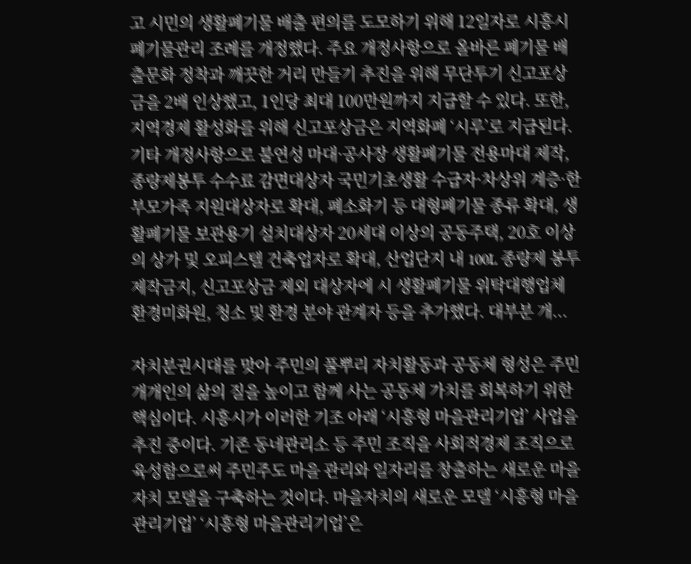고 시민의 생활폐기물 배출 편의를 도모하기 위해 12일자로 시흥시 폐기물관리 조례를 개정했다. 주요 개정사항으로 올바른 폐기물 배출문화 정착과 깨끗한 거리 만들기 추진을 위해 무단투기 신고포상금을 2배 인상했고, 1인당 최대 100만원까지 지급할 수 있다. 또한, 지역경제 활성화를 위해 신고포상금은 지역화폐 ‘시루’로 지급된다. 기타 개정사항으로 불연성 마대·공사장 생활폐기물 전용마대 제작, 종량제봉투 수수료 감면대상자 국민기초생활 수급자·차상위 계층·한부모가족 지원대상자로 확대, 폐소화기 등 대형폐기물 종류 확대, 생활폐기물 보관용기 설치대상자 20세대 이상의 공동주택, 20호 이상의 상가 및 오피스텔 건축업자로 확대, 산업단지 내 100L 종량제 봉투 제작금지, 신고포상금 제외 대상자에 시 생활폐기물 위탁대행업체 환경미화원, 청소 및 환경 분야 관계자 등을 추가했다. 대부분 개...

자치분권시대를 맞아 주민의 풀뿌리 자치활동과 공동체 형성은 주민 개개인의 삶의 질을 높이고 함께 사는 공동체 가치를 회복하기 위한 핵심이다. 시흥시가 이러한 기조 아래 ‘시흥형 마을관리기업’ 사업을 추진 중이다. 기존 동네관리소 등 주민 조직을 사회적경제 조직으로 육성함으로써 주민주도 마을 관리와 일자리를 창출하는 새로운 마을 자치 모델을 구축하는 것이다. 마을자치의 새로운 모델 ‘시흥형 마을관리기업’ ‘시흥형 마을관리기업’은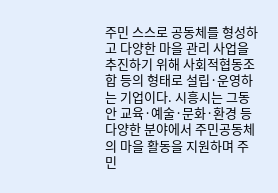주민 스스로 공동체를 형성하고 다양한 마을 관리 사업을 추진하기 위해 사회적협동조합 등의 형태로 설립·운영하는 기업이다. 시흥시는 그동안 교육·예술·문화·환경 등 다양한 분야에서 주민공동체의 마을 활동을 지원하며 주민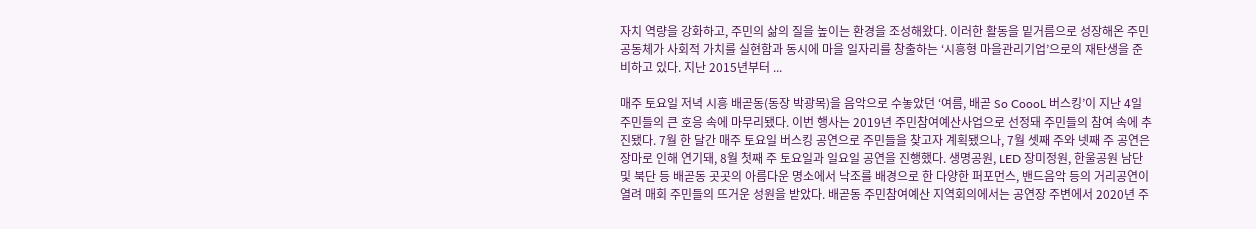자치 역량을 강화하고, 주민의 삶의 질을 높이는 환경을 조성해왔다. 이러한 활동을 밑거름으로 성장해온 주민공동체가 사회적 가치를 실현함과 동시에 마을 일자리를 창출하는 ‘시흥형 마을관리기업’으로의 재탄생을 준비하고 있다. 지난 2015년부터 ...

매주 토요일 저녁 시흥 배곧동(동장 박광목)을 음악으로 수놓았던 ‘여름, 배곧 So CoooL 버스킹’이 지난 4일 주민들의 큰 호응 속에 마무리됐다. 이번 행사는 2019년 주민참여예산사업으로 선정돼 주민들의 참여 속에 추진됐다. 7월 한 달간 매주 토요일 버스킹 공연으로 주민들을 찾고자 계획됐으나, 7월 셋째 주와 넷째 주 공연은 장마로 인해 연기돼, 8월 첫째 주 토요일과 일요일 공연을 진행했다. 생명공원, LED 장미정원, 한울공원 남단 및 북단 등 배곧동 곳곳의 아름다운 명소에서 낙조를 배경으로 한 다양한 퍼포먼스, 밴드음악 등의 거리공연이 열려 매회 주민들의 뜨거운 성원을 받았다. 배곧동 주민참여예산 지역회의에서는 공연장 주변에서 2020년 주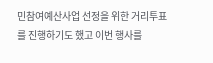민참여예산사업 선정을 위한 거리투표를 진행하기도 했고 이번 행사를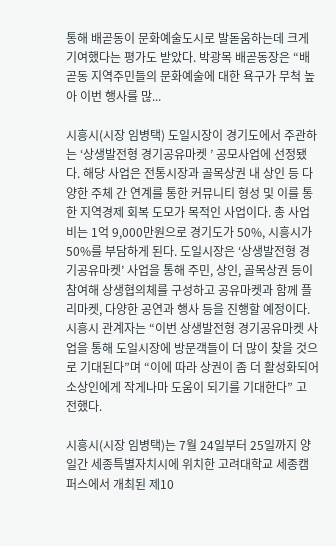통해 배곧동이 문화예술도시로 발돋움하는데 크게 기여했다는 평가도 받았다. 박광목 배곧동장은 “배곧동 지역주민들의 문화예술에 대한 욕구가 무척 높아 이번 행사를 많...

시흥시(시장 임병택) 도일시장이 경기도에서 주관하는 ‘상생발전형 경기공유마켓 ’ 공모사업에 선정됐다. 해당 사업은 전통시장과 골목상권 내 상인 등 다양한 주체 간 연계를 통한 커뮤니티 형성 및 이를 통한 지역경제 회복 도모가 목적인 사업이다. 총 사업비는 1억 9,000만원으로 경기도가 50%, 시흥시가 50%를 부담하게 된다. 도일시장은 ‘상생발전형 경기공유마켓’ 사업을 통해 주민, 상인, 골목상권 등이 참여해 상생협의체를 구성하고 공유마켓과 함께 플리마켓, 다양한 공연과 행사 등을 진행할 예정이다. 시흥시 관계자는 “이번 상생발전형 경기공유마켓 사업을 통해 도일시장에 방문객들이 더 많이 찾을 것으로 기대된다”며 “이에 따라 상권이 좀 더 활성화되어 소상인에게 작게나마 도움이 되기를 기대한다” 고 전했다.

시흥시(시장 임병택)는 7월 24일부터 25일까지 양일간 세종특별자치시에 위치한 고려대학교 세종캠퍼스에서 개최된 제10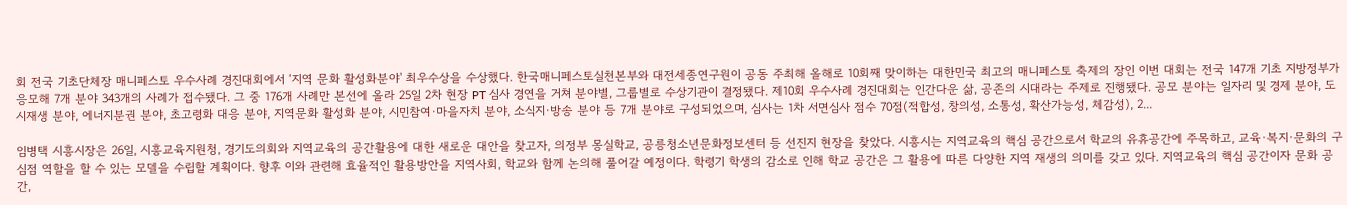회 전국 기초단체장 매니페스토 우수사례 경진대회에서 ‘지역 문화 활성화분야' 최우수상을 수상했다. 한국매니페스토실천본부와 대전세종연구원이 공동 주최해 올해로 10회째 맞이하는 대한민국 최고의 매니페스토 축제의 장인 이번 대회는 전국 147개 기초 지방정부가 응모해 7개 분야 343개의 사례가 접수됐다. 그 중 176개 사례만 본선에 올라 25일 2차 현장 PT 심사 경연을 거쳐 분야별, 그룹별로 수상기관이 결정됐다. 제10회 우수사례 경진대회는 인간다운 삶, 공존의 시대라는 주제로 진행됐다. 공모 분야는 일자리 및 경제 분야, 도시재생 분야, 에너지분권 분야, 초고령화 대응 분야, 지역문화 활성화 분야, 시민참여·마을자치 분야, 소식지·방송 분야 등 7개 분야로 구성되었으며, 심사는 1차 서면심사 점수 70점(적합성, 창의성, 소통성, 확산가능성, 체감성), 2...

임병택 시흥시장은 26일, 시흥교육지원청, 경기도의회와 지역교육의 공간활용에 대한 새로운 대안을 찾고자, 의정부 몽실학교, 공릉청소년문화정보센터 등 선진지 현장을 찾았다. 시흥시는 지역교육의 핵심 공간으로서 학교의 유휴공간에 주목하고, 교육·복지·문화의 구심점 역할을 할 수 있는 모델을 수립할 계획이다. 향후 이와 관련해 효율적인 활용방안을 지역사회, 학교와 함께 논의해 풀어갈 예정이다. 학령기 학생의 감소로 인해 학교 공간은 그 활용에 따른 다양한 지역 재생의 의미를 갖고 있다. 지역교육의 핵심 공간이자 문화 공간,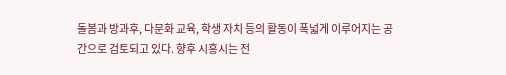돌봄과 방과후, 다문화 교육, 학생 자치 등의 활동이 폭넓게 이루어지는 공간으로 검토되고 있다. 향후 시흥시는 전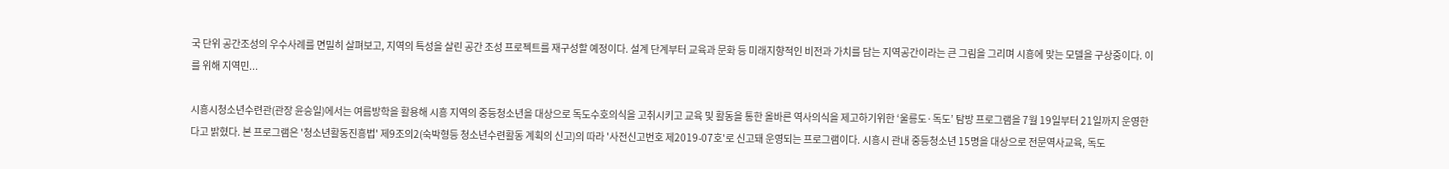국 단위 공간조성의 우수사례를 면밀히 살펴보고, 지역의 특성을 살린 공간 조성 프로젝트를 재구성할 예정이다. 설계 단계부터 교육과 문화 등 미래지향적인 비전과 가치를 담는 지역공간이라는 큰 그림을 그리며 시흥에 맞는 모델을 구상중이다. 이를 위해 지역민...

시흥시청소년수련관(관장 윤승일)에서는 여름방학을 활용해 시흥 지역의 중등청소년을 대상으로 독도수호의식을 고취시키고 교육 및 활동을 통한 올바른 역사의식을 제고하기위한 ‘울릉도·독도’ 탐방 프로그램을 7월 19일부터 21일까지 운영한다고 밝혔다. 본 프로그램은 '청소년활동진흥법' 제9조의2(숙박형등 청소년수련활동 계획의 신고)의 따라 '사전신고번호 제2019-07호'로 신고돼 운영되는 프로그램이다. 시흥시 관내 중등청소년 15명을 대상으로 전문역사교육, 독도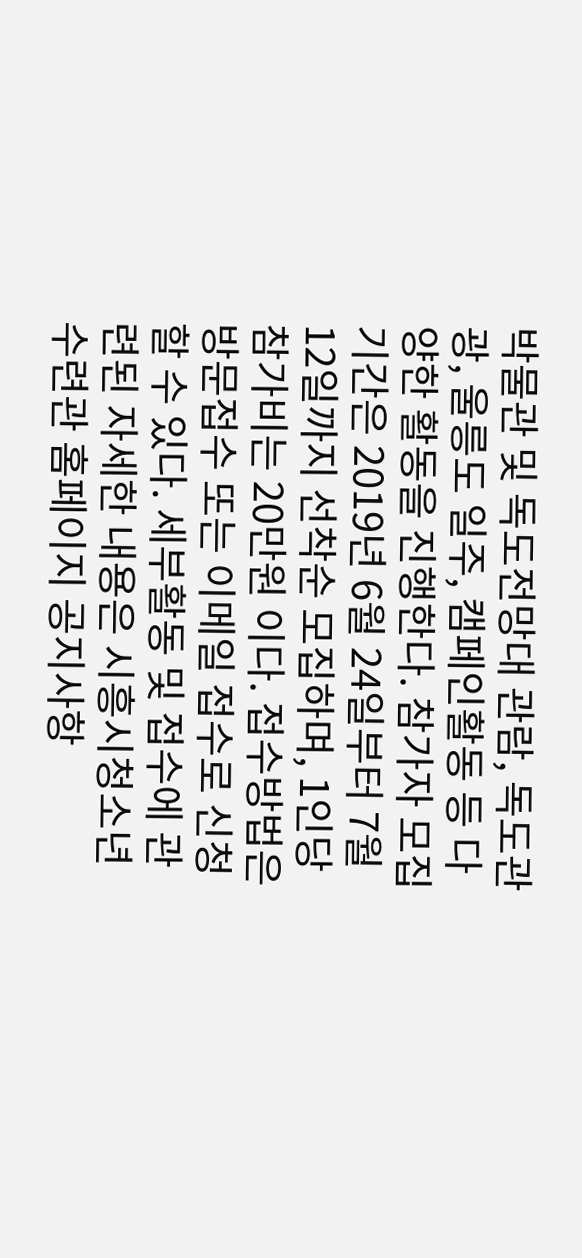박물관 및 독도전망대 관람, 독도관광, 울릉도 일주, 캠페인활동 등 다양한 활동을 진행한다. 참가자 모집기간은 2019년 6월 24일부터 7월 12일까지 선착순 모집하며, 1인당 참가비는 20만원 이다. 접수방법은 방문접수 또는 이메일 접수로 신청할 수 있다. 세부활동 및 접수에 관련된 자세한 내용은 시흥시청소년수련관 홈페이지 공지사항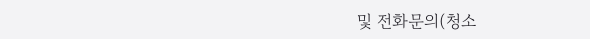및 전화문의(청소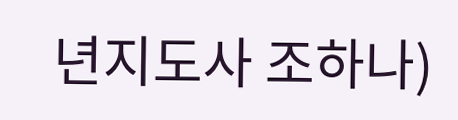년지도사 조하나)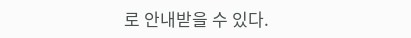로 안내받을 수 있다.